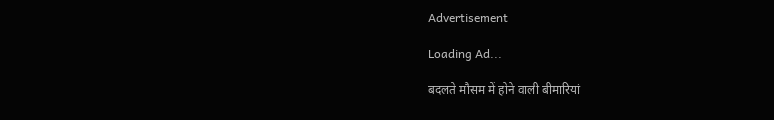Advertisement

Loading Ad...

बदलते मौसम में होने वाली बीमारियां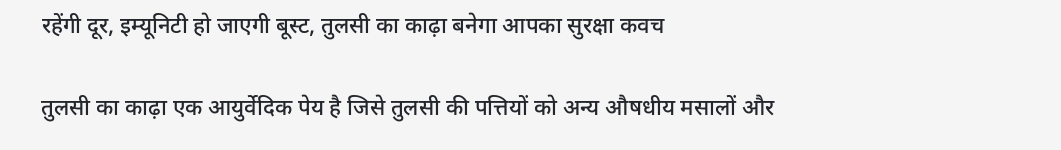रहेंगी दूर, इम्यूनिटी हो जाएगी बूस्ट, तुलसी का काढ़ा बनेगा आपका सुरक्षा कवच

तुलसी का काढ़ा एक आयुर्वेदिक पेय है जिसे तुलसी की पत्तियों को अन्य औषधीय मसालों और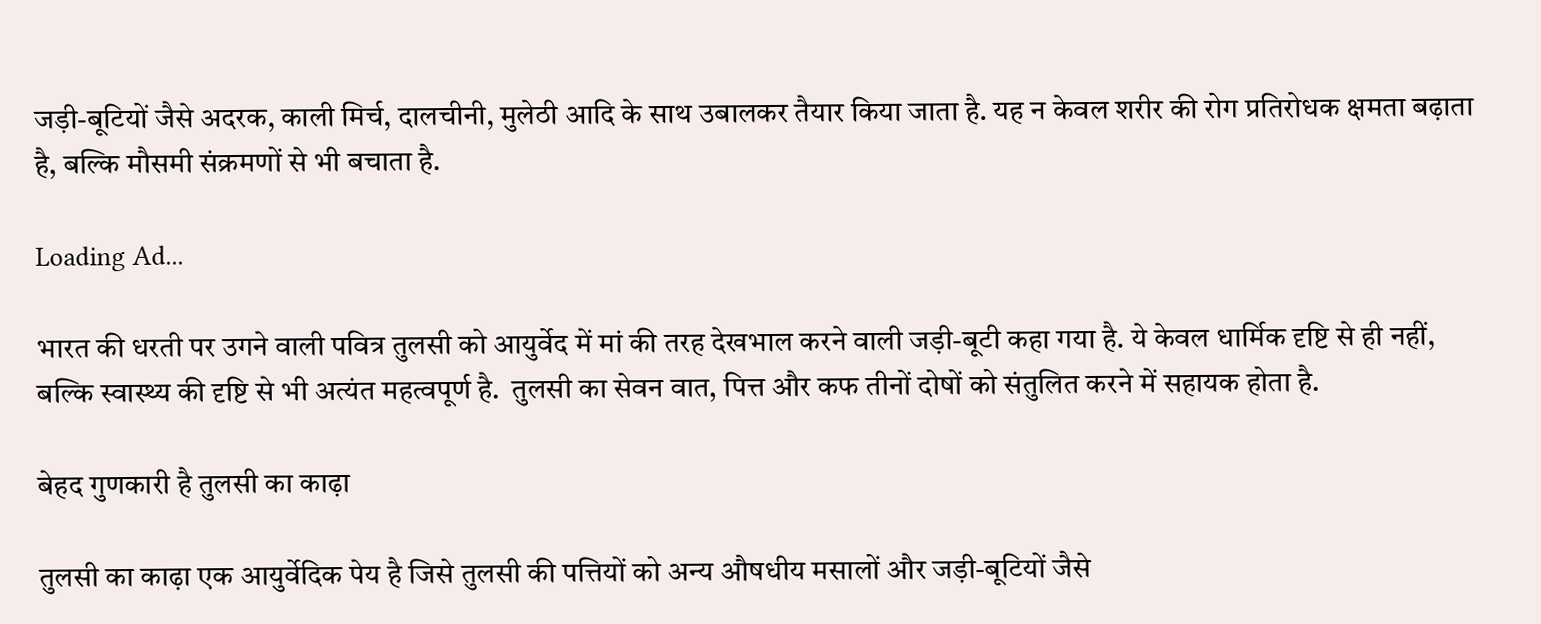जड़ी-बूटियों जैसे अदरक, काली मिर्च, दालचीनी, मुलेठी आदि के साथ उबालकर तैयार किया जाता है. यह न केवल शरीर की रोग प्रतिरोधक क्षमता बढ़ाता है, बल्कि मौसमी संक्रमणों से भी बचाता है.

Loading Ad...

भारत की धरती पर उगने वाली पवित्र तुलसी को आयुर्वेद में मां की तरह देखभाल करने वाली जड़ी-बूटी कहा गया है. ये केवल धार्मिक दृष्टि से ही नहीं, बल्कि स्वास्थ्य की दृष्टि से भी अत्यंत महत्वपूर्ण है.  तुलसी का सेवन वात, पित्त और कफ तीनों दोषों को संतुलित करने में सहायक होता है.

बेहद गुणकारी है तुलसी का काढ़ा

तुलसी का काढ़ा एक आयुर्वेदिक पेय है जिसे तुलसी की पत्तियों को अन्य औषधीय मसालों और जड़ी-बूटियों जैसे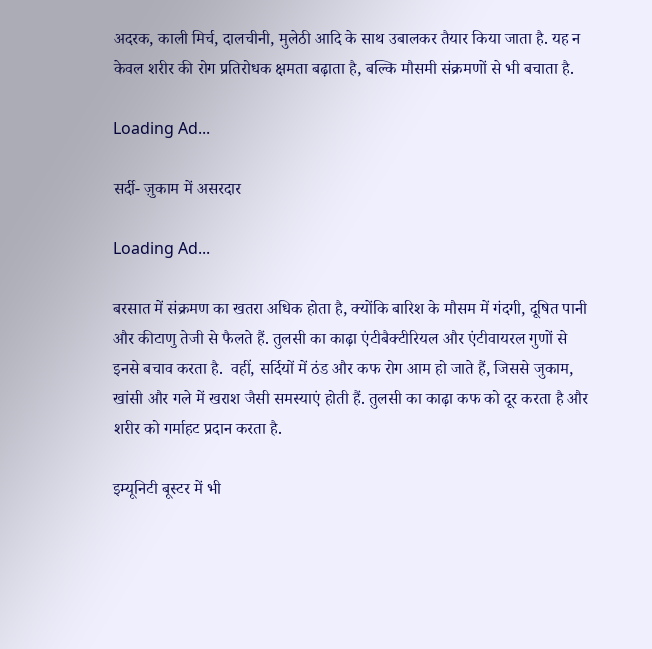अदरक, काली मिर्च, दालचीनी, मुलेठी आदि के साथ उबालकर तैयार किया जाता है. यह न केवल शरीर की रोग प्रतिरोधक क्षमता बढ़ाता है, बल्कि मौसमी संक्रमणों से भी बचाता है.

Loading Ad...

सर्दी- ज़ुकाम में असरदार

Loading Ad...

बरसात में संक्रमण का खतरा अधिक होता है, क्योंकि बारिश के मौसम में गंदगी, दूषित पानी और कीटाणु तेजी से फैलते हैं. तुलसी का काढ़ा एंटीबैक्टीरियल और एंटीवायरल गुणों से इनसे बचाव करता है.  वहीं, सर्दियों में ठंड और कफ रोग आम हो जाते हैं, जिससे जुकाम, खांसी और गले में खराश जैसी समस्याएं होती हैं. तुलसी का काढ़ा कफ को दूर करता है और शरीर को गर्माहट प्रदान करता है.

इम्यूनिटी बूस्टर में भी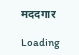मददगार

Loading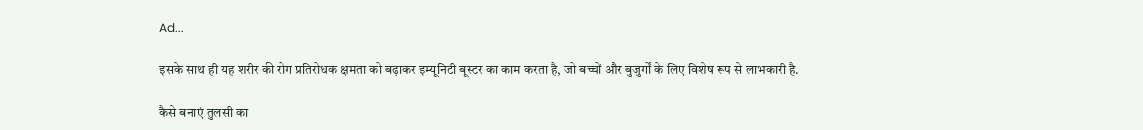Ad...

इसके साथ ही यह शरीर की रोग प्रतिरोधक क्षमता को बढ़ाकर इम्यूनिटी बूस्टर का काम करता है, जो बच्चों और बुजुर्गों के लिए विशेष रूप से लाभकारी है.

कैसे बनाएं तुलसी का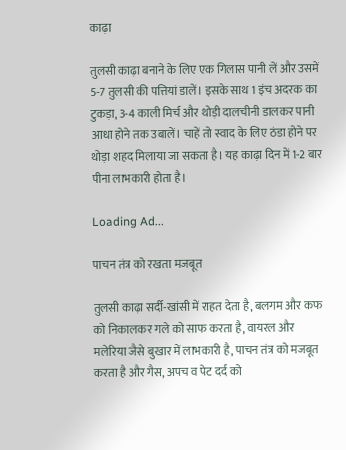काढ़ा

तुलसी काढ़ा बनाने के लिए एक गिलास पानी लें और उसमें 5-7 तुलसी की पत्तियां डालें। इसके साथ 1 इंच अदरक का टुकड़ा, 3-4 काली मिर्च और थोड़ी दालचीनी डालकर पानी आधा होने तक उबालें। चाहें तो स्वाद के लिए ठंडा होने पर थोड़ा शहद मिलाया जा सकता है। यह काढ़ा दिन में 1-2 बार पीना लाभकारी होता है।

Loading Ad...

पाचन तंत्र को रखता मजबूत

तुलसी काढ़ा सर्दी-खांसी में राहत देता है, बलगम और कफ को निकालकर गले को साफ करता है, वायरल और मलेरिया जैसे बुखार में लाभकारी है, पाचन तंत्र को मजबूत करता है और गैस, अपच व पेट दर्द को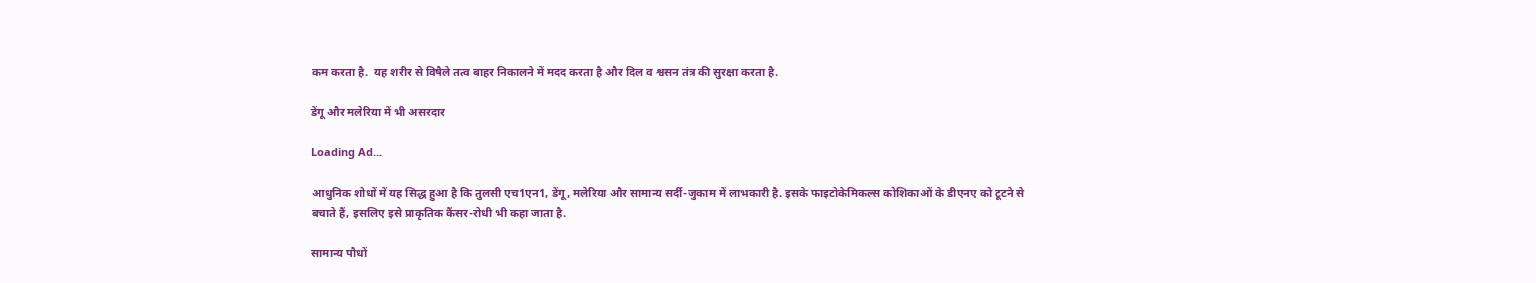कम करता है.  यह शरीर से विषैले तत्व बाहर निकालने में मदद करता है और दिल व श्वसन तंत्र की सुरक्षा करता है.

डेंगू और मलेरिया में भी असरदार

Loading Ad...

आधुनिक शोधों में यह सिद्ध हुआ है कि तुलसी एच1एन1, डेंगू, मलेरिया और सामान्य सर्दी-जुकाम में लाभकारी है. इसके फाइटोकेमिकल्स कोशिकाओं के डीएनए को टूटने से बचाते हैं, इसलिए इसे प्राकृतिक कैंसर-रोधी भी कहा जाता है.

सामान्य पौधों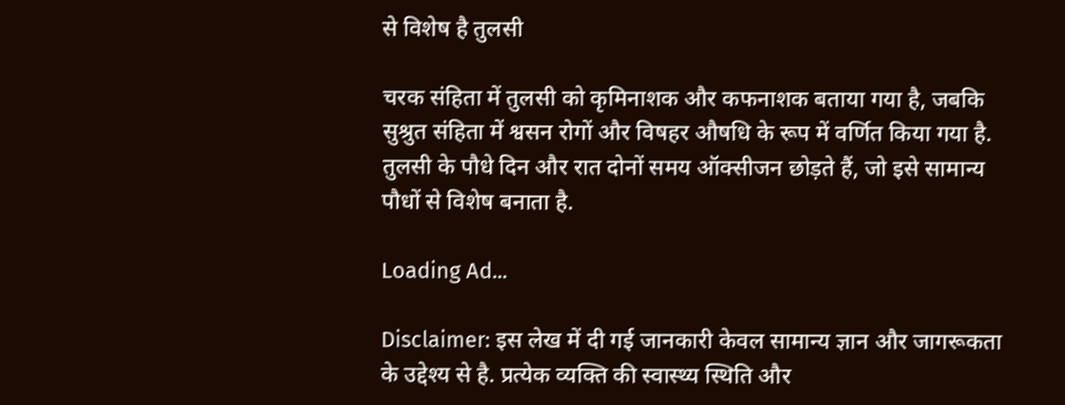से विशेष है तुलसी

चरक संहिता में तुलसी को कृमिनाशक और कफनाशक बताया गया है, जबकि सुश्रुत संहिता में श्वसन रोगों और विषहर औषधि के रूप में वर्णित किया गया है. तुलसी के पौधे दिन और रात दोनों समय ऑक्सीजन छोड़ते हैं, जो इसे सामान्य पौधों से विशेष बनाता है.

Loading Ad...

Disclaimer: इस लेख में दी गई जानकारी केवल सामान्य ज्ञान और जागरूकता के उद्देश्य से है. प्रत्येक व्यक्ति की स्वास्थ्य स्थिति और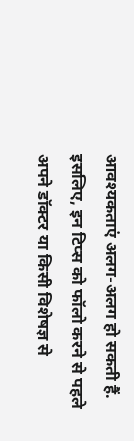आवश्यकताएं अलग-अलग हो सकती हैं. इसलिए, इन टिप्स को फॉलो करने से पहले अपने डॉक्टर या किसी विशेषज्ञ से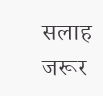सलाह जरूर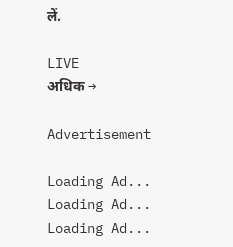लें.

LIVE
अधिक →

Advertisement

Loading Ad...
Loading Ad...
Loading Ad...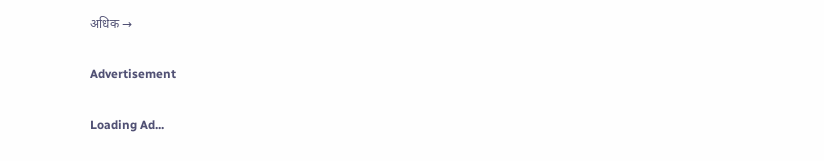अधिक →

Advertisement

Loading Ad...